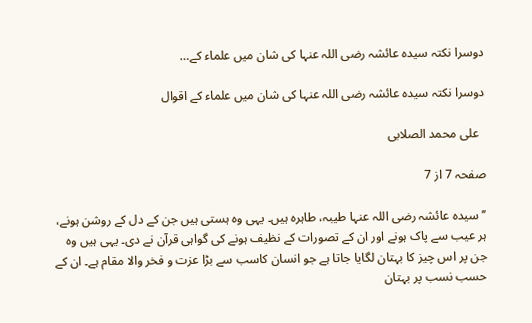دوسرا نکتہ سیدہ عائشہ رضی اللہ عنہا کی شان میں علماء کے…

دوسرا نکتہ سیدہ عائشہ رضی اللہ عنہا کی شان میں علماء کے اقوال

  علی محمد الصلابی

صفحہ 7 از 7

’’سیدہ عائشہ رضی اللہ عنہا طیبہ، طاہرہ ہیں۔ یہی وہ ہستی ہیں جن کے دل کے روشن ہونے، ہر عیب سے پاک ہونے اور ان کے تصورات کے نظیف ہونے کی گواہی قرآن نے دی۔ یہی ہیں وہ جن پر اس چیز کا بہتان لگایا جاتا ہے جو انسان کاسب سے بڑا عزت و فخر والا مقام ہے۔ ان کے حسب نسب پر بہتان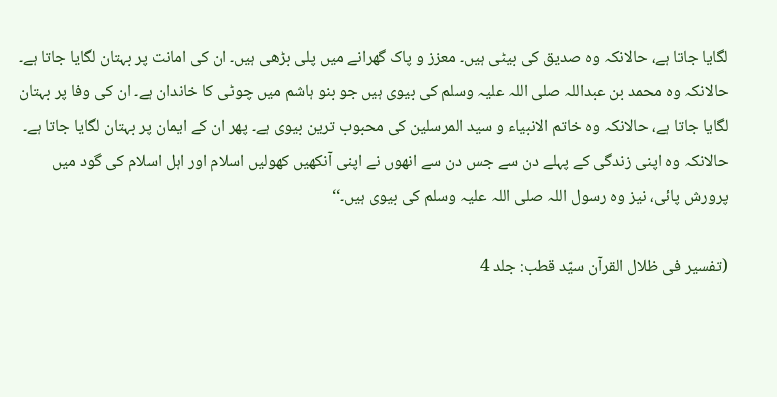لگایا جاتا ہے، حالانکہ وہ صدیق کی بیٹی ہیں۔ معزز و پاک گھرانے میں پلی بڑھی ہیں۔ ان کی امانت پر بہتان لگایا جاتا ہے۔ حالانکہ وہ محمد بن عبداللہ صلی اللہ علیہ وسلم کی بیوی ہیں جو بنو ہاشم میں چوٹی کا خاندان ہے۔ ان کی وفا پر بہتان لگایا جاتا ہے، حالانکہ وہ خاتم الانبیاء و سید المرسلین کی محبوب ترین بیوی ہے۔ پھر ان کے ایمان پر بہتان لگایا جاتا ہے۔ حالانکہ وہ اپنی زندگی کے پہلے دن سے جس دن سے انھوں نے اپنی آنکھیں کھولیں اسلام اور اہل اسلام کی گود میں پرورش پائی، نیز وہ رسول اللہ صلی اللہ علیہ وسلم کی بیوی ہیں۔‘‘

(تفسیر فی ظلال القرآن سیّد قطب: جلد 4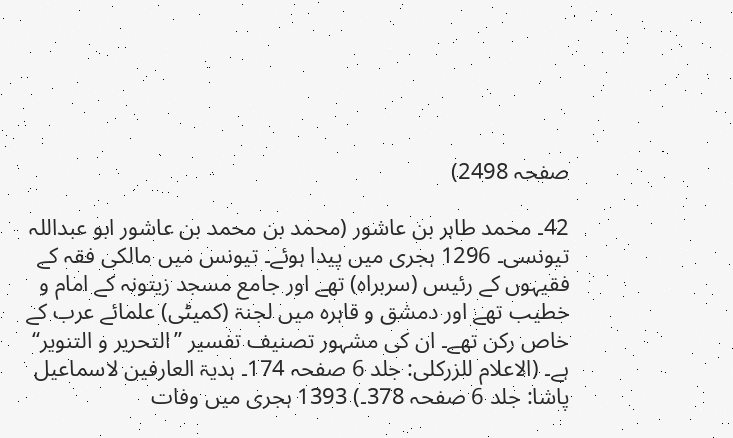صفحہ 2498)

42۔ محمد طاہر بن عاشور (محمد بن محمد بن عاشور ابو عبداللہ تیونسی۔ 1296 ہجری میں پیدا ہوئے۔ تیونس میں مالکی فقہ کے فقیہوں کے رئیس (سربراہ) تھے اور جامع مسجد زیتونہ کے امام و خطیب تھے اور دمشق و قاہرہ میں لجنۃ (کمیٹی) علمائے عرب کے خاص رکن تھے۔ ان کی مشہور تصنیف تفسیر ’’التحریر و التنویر‘‘ ہے۔ (الاعلام للزرکلی: جلد 6 صفحہ 174۔ ہدیۃ العارفین لاسماعیل پاشا: جلد 6 صفحہ 378۔) 1393 ہجری میں وفات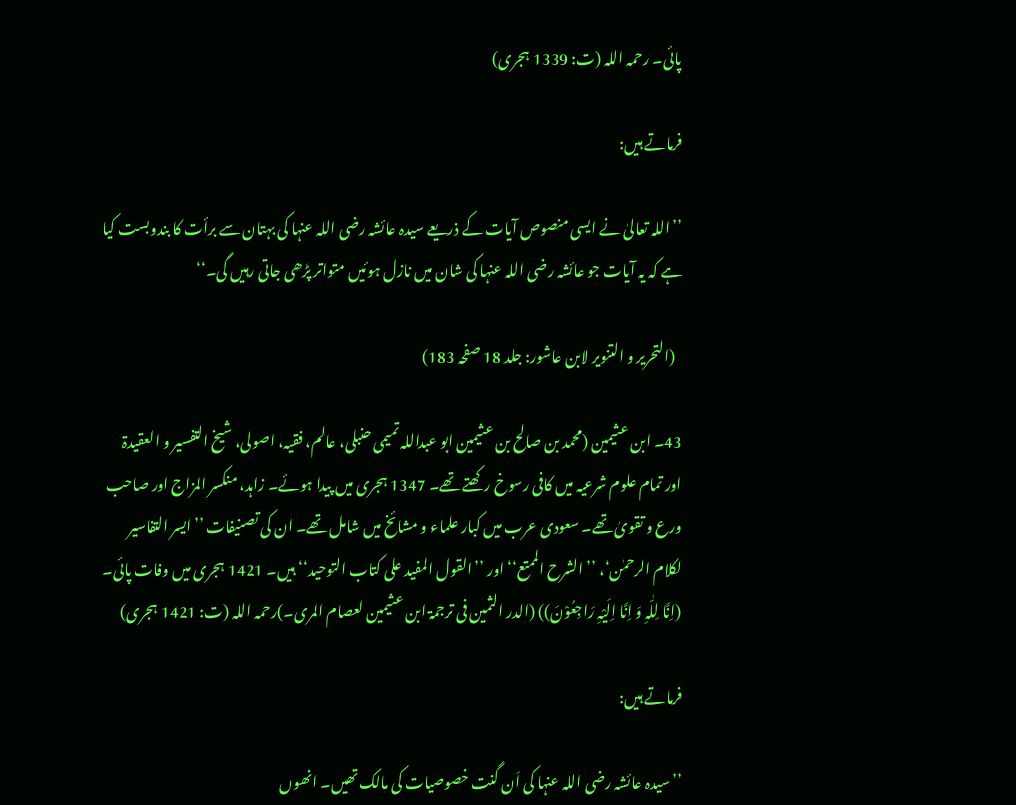پائی۔ رحمہ اللہ (ت: 1339 ہجری)

فرماتے ہیں:

’’اللہ تعالیٰ نے ایسی منصوص آیات کے ذریعے سیدہ عائشہ رضی اللہ عنہا کی بہتان سے برأت کا بندوبست کیا ہے کہ یہ آیات جو عائشہ رضی اللہ عنہا کی شان میں نازل ہوئیں متواتر پڑھی جاتی رہیں گی۔‘‘

  (التحریر و التنویر لابن عاشور: جلد 18 صفحہ 183)

43۔ ابن عثیمین (محمد بن صالح بن عثیمین ابو عبداللہ تمیمی حنبلی، عالم، فقیہ، اصولی، شیخ التفسیر و العقیدۃ اور تمام علوم شرعیہ میں کافی رسوخ رکھتے تھے۔ 1347 ہجری میں پیدا ہوئے۔ زاہد، منکسر المزاج اور صاحب ورع و تقویٰ تھے۔ سعودی عرب میں کبار علماء و مشائخ میں شامل تھے۔ ان کی تصنیفات ’’ایسر التفاسیر لکلام الرحمٰن‘، ’’الشرح الممتع‘‘ اور ’’القول المفید علی کتاب التوحید‘‘ ہیں۔ 1421 ہجری میں وفات پائی۔ (اِنَّا لِلّٰہِ وَ اِنَّا اِلَیْہِ رَاجِعُوْنَ)) (الدر الثمین فی ترجمۃ ابن عثیمین لعصام المری۔)رحمہ اللہ (ت: 1421 ہجری)

فرماتے ہیں:

’’سیدہ عائشہ رضی اللہ عنہا کی اَن گنت خصوصیات کی مالک تھیں۔ انھوں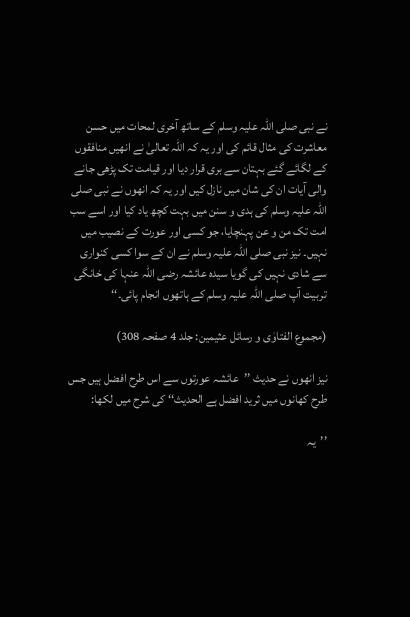نے نبی صلی اللہ علیہ وسلم کے ساتھ آخری لمحات میں حسن معاشرت کی مثال قائم کی اور یہ کہ اللہ تعالیٰ نے انھیں منافقوں کے لگائے گئے بہتان سے بری قرار دیا اور قیامت تک پڑھی جانے والی آیات ان کی شان میں نازل کیں اور یہ کہ انھوں نے نبی صلی اللہ علیہ وسلم کی ہدی و سنن میں بہت کچھ یاد کیا اور اسے سب امت تک من و عن پہنچایا، جو کسی اور عورت کے نصیب میں نہیں۔ نیز نبی صلی اللہ علیہ وسلم نے ان کے سوا کسی کنواری سے شادی نہیں کی گویا سیدہ عائشہ رضی اللہ عنہا کی خانگی تربیت آپ صلی اللہ علیہ وسلم کے ہاتھوں انجام پائی۔‘‘

(مجموع الفتاوٰی و رسائل عثیمین: جلد 4 صفحہ 308)

نیز انھوں نے حدیث ’’عائشہ عورتوں سے اس طرح افضل ہیں جس طرح کھانوں میں ثرید افضل ہے الحدیث‘‘ کی شرح میں لکھا:

’’یہ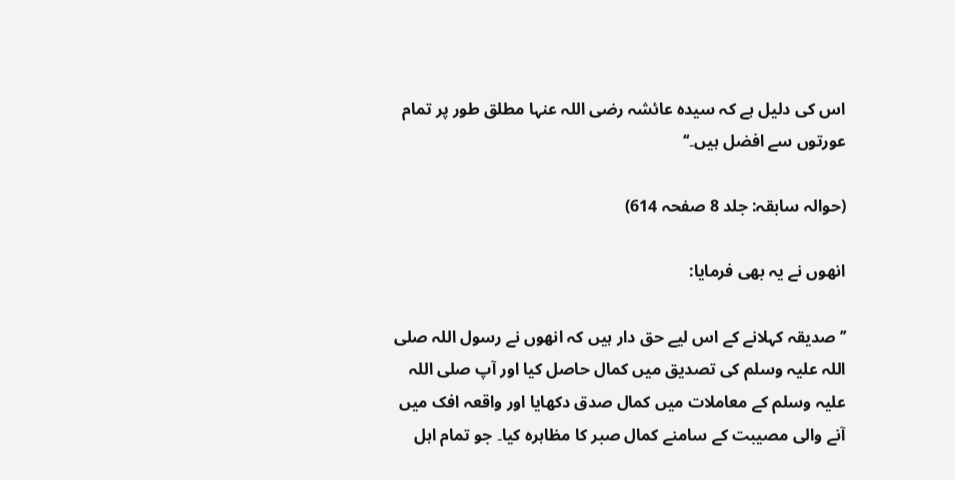اس کی دلیل ہے کہ سیدہ عائشہ رضی اللہ عنہا مطلق طور پر تمام عورتوں سے افضل ہیں۔‘‘

(حوالہ سابقہ: جلد 8 صفحہ 614)

انھوں نے یہ بھی فرمایا:

’’صدیقہ کہلانے کے اس لیے حق دار ہیں کہ انھوں نے رسول اللہ صلی اللہ علیہ وسلم کی تصدیق میں کمال حاصل کیا اور آپ صلی اللہ علیہ وسلم کے معاملات میں کمال صدق دکھایا اور واقعہ افک میں آنے والی مصیبت کے سامنے کمال صبر کا مظاہرہ کیا۔ جو تمام اہل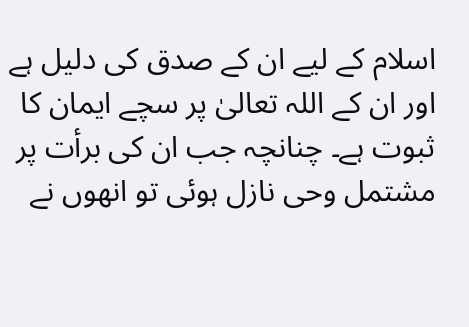اسلام کے لیے ان کے صدق کی دلیل ہے اور ان کے اللہ تعالیٰ پر سچے ایمان کا ثبوت ہے۔ چنانچہ جب ان کی برأت پر مشتمل وحی نازل ہوئی تو انھوں نے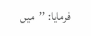فرمایا: ’’میں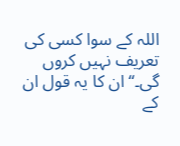اللہ کے سوا کسی کی تعریف نہیں کروں گی۔‘‘ ان کا یہ قول ان کے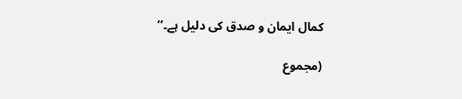کمال ایمان و صدق کی دلیل ہے۔‘‘

(مجموع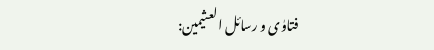فتاوٰی و رسائل العثیمین: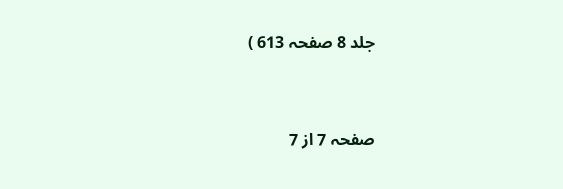جلد 8 صفحہ 613 )



صفحہ 7 از 7